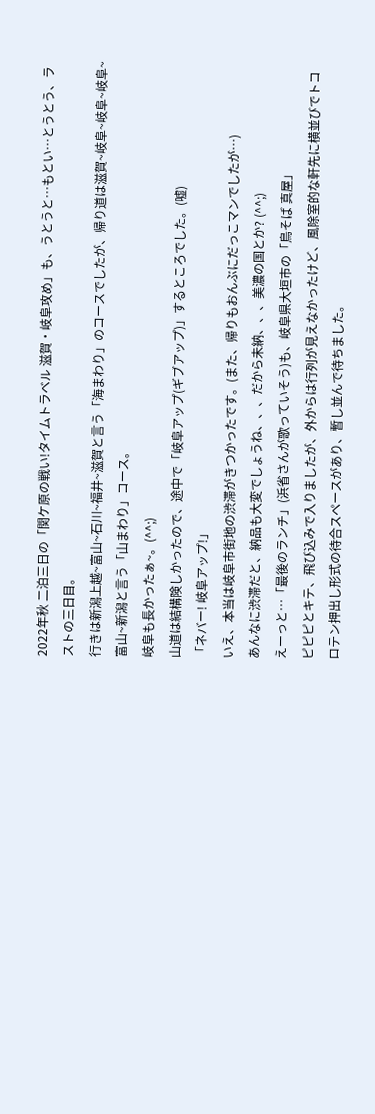2022年秋 二泊三日の「関ケ原の戦い!タイムトラベル 滋賀・岐阜攻め」も、うとうと…もとい…とうとう、ラストの三日目。
行きは新潟上越~富山~石川~福井~滋賀と言う「海まわり」のコースでしたが、帰り道は滋賀~岐阜~岐阜~岐阜~富山~新潟と言う「山まわり」コース。
岐阜も長かったぁ~。(^^;)
山道は結構険しかったので、途中で「岐阜アップ(ギブアップ)」するところでした。(嘘)
「ネバー! 岐阜アップ!」
いえ、本当は岐阜市街地の渋滞がきつかったです。(また、帰りもおんぶにだっこマンでしたが…)
あんなに渋滞だと、納品も大変でしょうね、、、だから未納、、、美濃の国とか? (^^;)
えーっと…「最後のランチ」(浜省さんが歌っていそう)も、岐阜県大垣市の「鳥そば 真屋」
ピピピとキテ、飛び込みで入りましたが、外からは行列が見えなかったけど、風除室的な軒先に横並びでトコロテン押出し形式の待合スペースがあり、暫し並んで待ちました。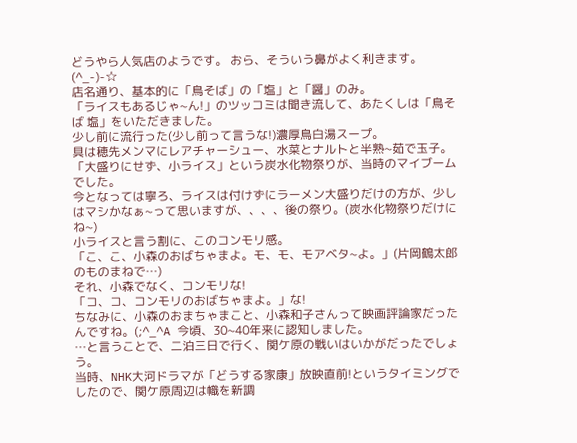どうやら人気店のようです。 おら、そういう鼻がよく利きます。 (^_-)-☆
店名通り、基本的に「鳥そば」の「塩」と「醤」のみ。
「ライスもあるじゃ~ん!」のツッコミは聞き流して、あたくしは「鳥そば 塩」をいただきました。
少し前に流行った(少し前って言うな!)濃厚鳥白湯スープ。
具は穂先メンマにレアチャーシュー、水菜とナルトと半熟~茹で玉子。
「大盛りにせず、小ライス」という炭水化物祭りが、当時のマイブームでした。
今となっては寧ろ、ライスは付けずにラーメン大盛りだけの方が、少しはマシかなぁ~って思いますが、、、、後の祭り。(炭水化物祭りだけにね~)
小ライスと言う割に、このコンモリ感。
「こ、こ、小森のおばちゃまよ。モ、モ、モアベタ~よ。」(片岡鶴太郎のものまねで…)
それ、小森でなく、コンモリな!
「コ、コ、コンモリのおばちゃまよ。」な!
ちなみに、小森のおまちゃまこと、小森和子さんって映画評論家だったんですね。(;^_^A 今頃、30~40年来に認知しました。
…と言うことで、二泊三日で行く、関ケ原の戦いはいかがだったでしょう。
当時、NHK大河ドラマが「どうする家康」放映直前!というタイミングでしたので、関ケ原周辺は幟を新調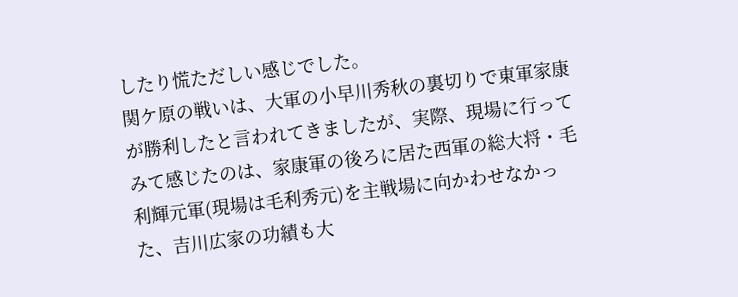したり慌ただしい感じでした。
関ケ原の戦いは、大軍の小早川秀秋の裏切りで東軍家康が勝利したと言われてきましたが、実際、現場に行ってみて感じたのは、家康軍の後ろに居た西軍の総大将・毛利輝元軍(現場は毛利秀元)を主戦場に向かわせなかった、吉川広家の功績も大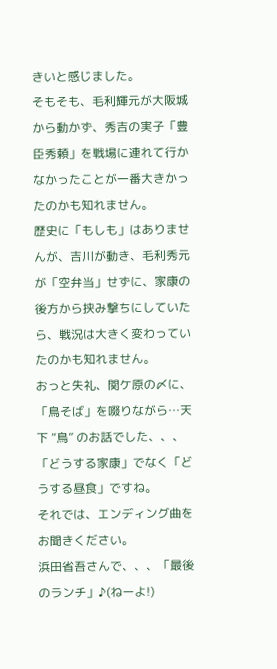きいと感じました。
そもそも、毛利輝元が大阪城から動かず、秀吉の実子「豊臣秀頼」を戦場に連れて行かなかったことが一番大きかったのかも知れません。
歴史に「もしも」はありませんが、吉川が動き、毛利秀元が「空弁当」せずに、家康の後方から挟み撃ちにしていたら、戦況は大きく変わっていたのかも知れません。
おっと失礼、関ケ原の〆に、「鳥そば」を啜りながら…天下 “鳥” のお話でした、、、「どうする家康」でなく「どうする昼食」ですね。
それでは、エンディング曲をお聞きください。
浜田省吾さんで、、、「最後のランチ」♪(ねーよ!)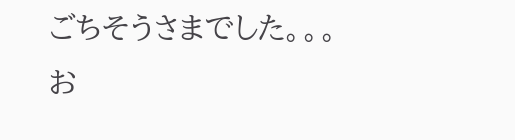ごちそうさまでした。。。
お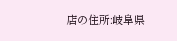店の住所:岐阜県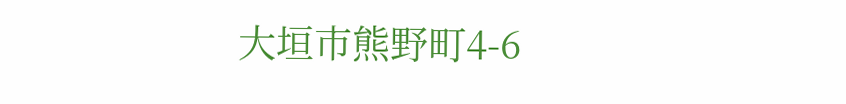大垣市熊野町4-6